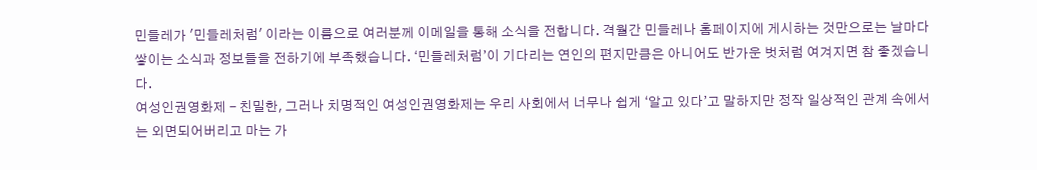민들레가 '민들레처럼' 이라는 이름으로 여러분께 이메일을 통해 소식을 전합니다. 격월간 민들레나 홈페이지에 게시하는 것만으로는 날마다 쌓이는 소식과 정보들을 전하기에 부족했습니다. ‘민들레처럼’이 기다리는 연인의 편지만큼은 아니어도 반가운 벗처럼 여겨지면 참 좋겠습니다.
여성인권영화제 - 친밀한, 그러나 치명적인 여성인권영화제는 우리 사회에서 너무나 쉽게 ‘알고 있다’고 말하지만 정작 일상적인 관계 속에서는 외면되어버리고 마는 가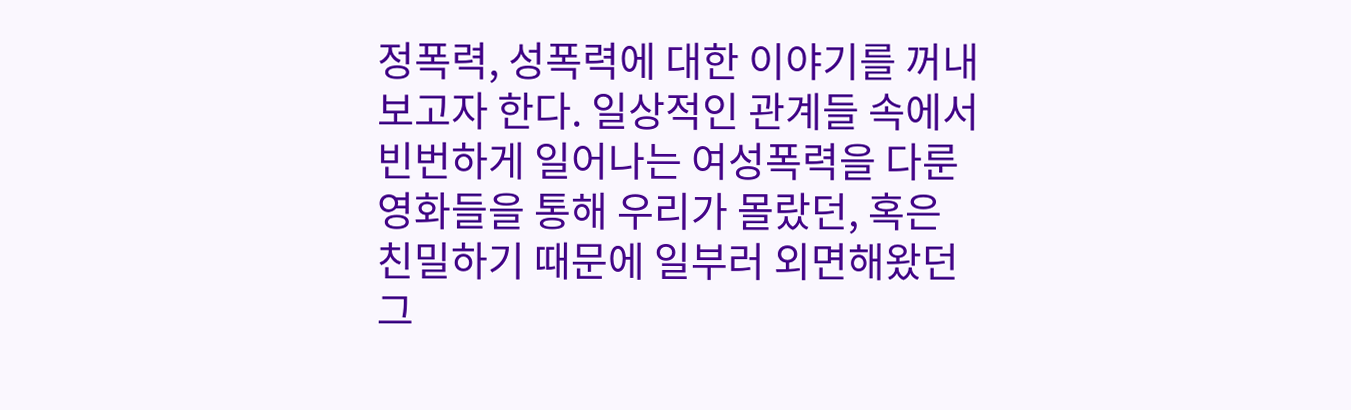정폭력, 성폭력에 대한 이야기를 꺼내보고자 한다. 일상적인 관계들 속에서 빈번하게 일어나는 여성폭력을 다룬 영화들을 통해 우리가 몰랐던, 혹은 친밀하기 때문에 일부러 외면해왔던 그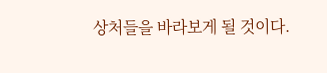상처들을 바라보게 될 것이다.